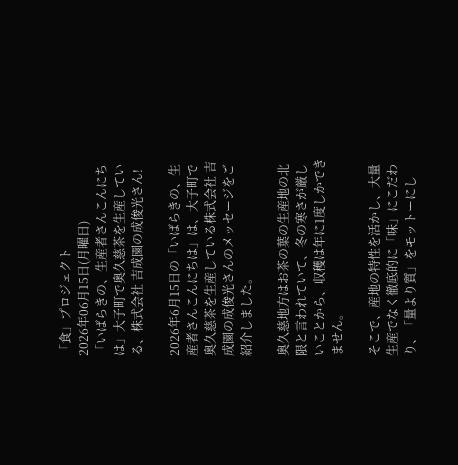「食」プロジェクト
2026年06月15日(月曜日)
「いばらきの、生産者さんこんにちは」大子町で奥久慈茶を生産している、株式会社 吉成園の成俊光さん!

2026年6月15日の「いばらきの、生産者さんこんにちは」は、大子町で奥久慈茶を生産している株式会社 吉成園の成俊光さんのメッセージをご紹介しました。

奥久慈地方はお茶の葉の生産地の北限と言われていて、冬の寒さが厳しいことから、収穫は年に1度しかできません。

そこで、産地の特性を活かし、大量生産でなく徹底的に「味」にこだわり、「量より質」をモットーにし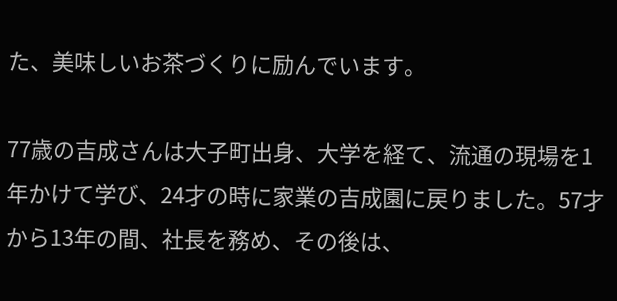た、美味しいお茶づくりに励んでいます。

77歳の吉成さんは大子町出身、大学を経て、流通の現場を1年かけて学び、24才の時に家業の吉成園に戻りました。57才から13年の間、社長を務め、その後は、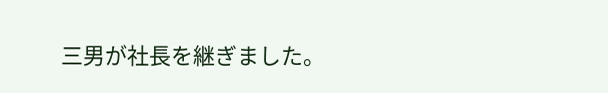三男が社長を継ぎました。